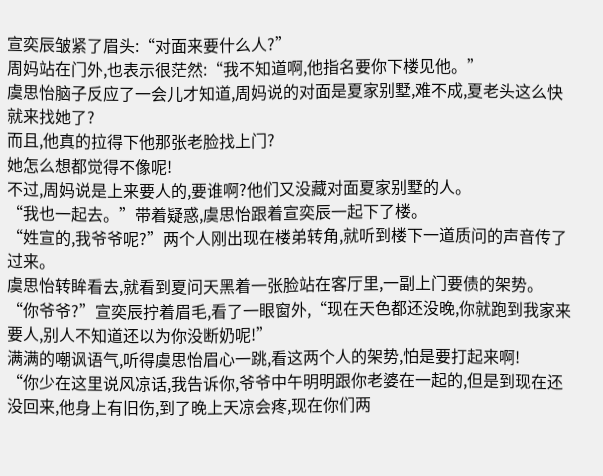宣奕辰皱紧了眉头:“对面来要什么人?”
周妈站在门外,也表示很茫然:“我不知道啊,他指名要你下楼见他。”
虞思怡脑子反应了一会儿才知道,周妈说的对面是夏家别墅,难不成,夏老头这么快就来找她了?
而且,他真的拉得下他那张老脸找上门?
她怎么想都觉得不像呢!
不过,周妈说是上来要人的,要谁啊?他们又没藏对面夏家别墅的人。
“我也一起去。”带着疑惑,虞思怡跟着宣奕辰一起下了楼。
“姓宣的,我爷爷呢?”两个人刚出现在楼弟转角,就听到楼下一道质问的声音传了过来。
虞思怡转眸看去,就看到夏问天黑着一张脸站在客厅里,一副上门要债的架势。
“你爷爷?”宣奕辰拧着眉毛,看了一眼窗外,“现在天色都还没晚,你就跑到我家来要人,别人不知道还以为你没断奶呢!”
满满的嘲讽语气,听得虞思怡眉心一跳,看这两个人的架势,怕是要打起来啊!
“你少在这里说风凉话,我告诉你,爷爷中午明明跟你老婆在一起的,但是到现在还没回来,他身上有旧伤,到了晚上天凉会疼,现在你们两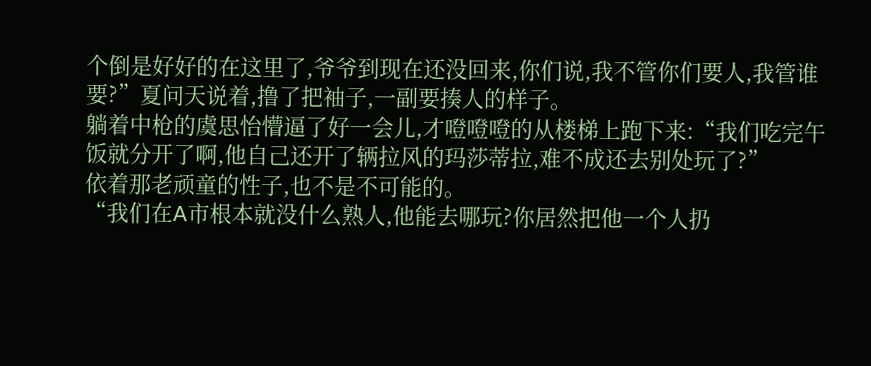个倒是好好的在这里了,爷爷到现在还没回来,你们说,我不管你们要人,我管谁要?”夏问天说着,撸了把袖子,一副要揍人的样子。
躺着中枪的虞思怡懵逼了好一会儿,才噔噔噔的从楼梯上跑下来:“我们吃完午饭就分开了啊,他自己还开了辆拉风的玛莎蒂拉,难不成还去别处玩了?”
依着那老顽童的性子,也不是不可能的。
“我们在A市根本就没什么熟人,他能去哪玩?你居然把他一个人扔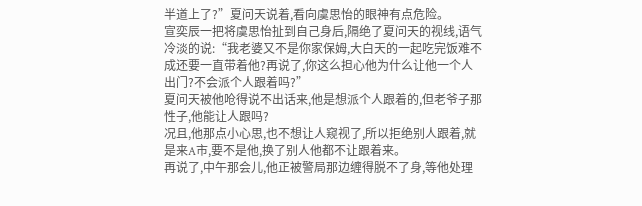半道上了?”夏问天说着,看向虞思怡的眼神有点危险。
宣奕辰一把将虞思怡扯到自己身后,隔绝了夏问天的视线,语气冷淡的说:“我老婆又不是你家保姆,大白天的一起吃完饭难不成还要一直带着他?再说了,你这么担心他为什么让他一个人出门?不会派个人跟着吗?”
夏问天被他呛得说不出话来,他是想派个人跟着的,但老爷子那性子,他能让人跟吗?
况且,他那点小心思,也不想让人窥视了,所以拒绝别人跟着,就是来A市,要不是他,换了别人他都不让跟着来。
再说了,中午那会儿,他正被警局那边缠得脱不了身,等他处理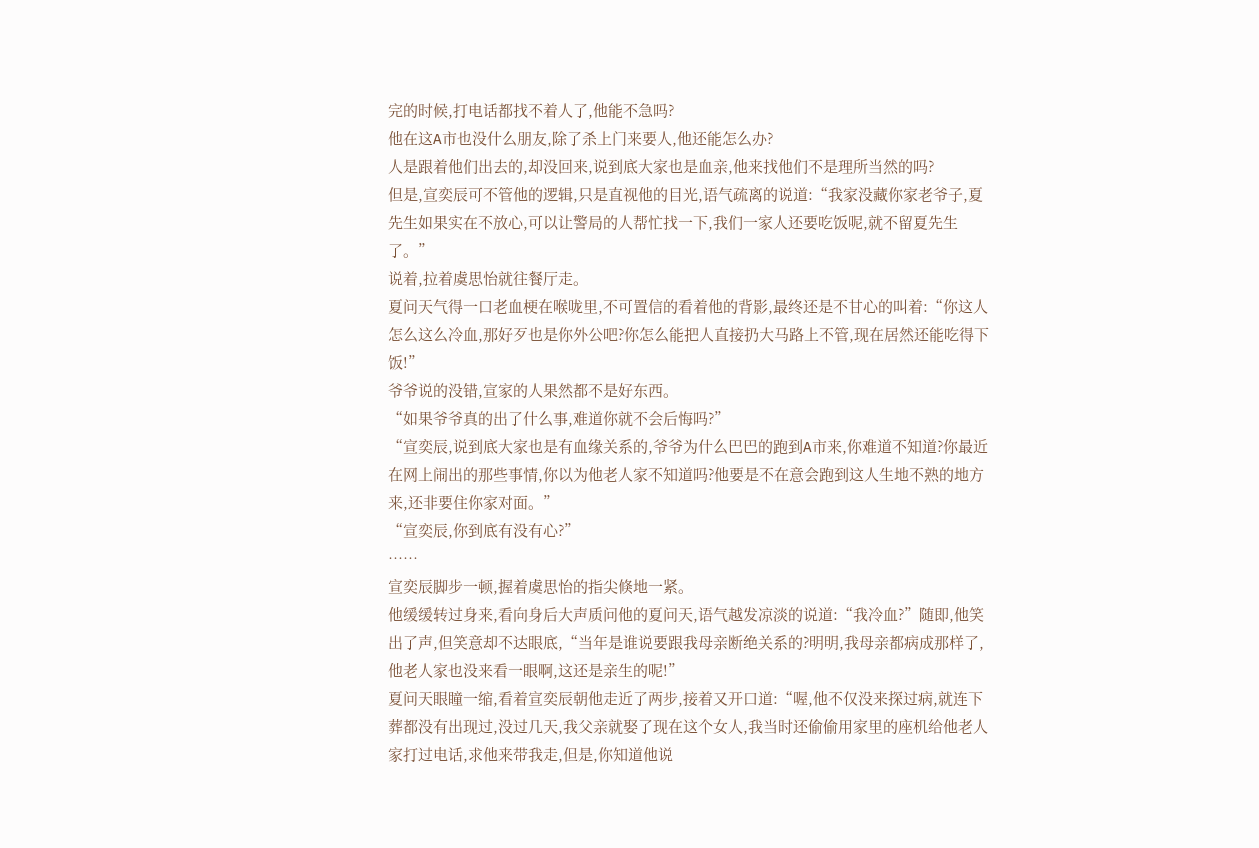完的时候,打电话都找不着人了,他能不急吗?
他在这A市也没什么朋友,除了杀上门来要人,他还能怎么办?
人是跟着他们出去的,却没回来,说到底大家也是血亲,他来找他们不是理所当然的吗?
但是,宣奕辰可不管他的逻辑,只是直视他的目光,语气疏离的说道:“我家没藏你家老爷子,夏先生如果实在不放心,可以让警局的人帮忙找一下,我们一家人还要吃饭呢,就不留夏先生了。”
说着,拉着虞思怡就往餐厅走。
夏问天气得一口老血梗在喉咙里,不可置信的看着他的背影,最终还是不甘心的叫着:“你这人怎么这么冷血,那好歹也是你外公吧?你怎么能把人直接扔大马路上不管,现在居然还能吃得下饭!”
爷爷说的没错,宣家的人果然都不是好东西。
“如果爷爷真的出了什么事,难道你就不会后悔吗?”
“宣奕辰,说到底大家也是有血缘关系的,爷爷为什么巴巴的跑到A市来,你难道不知道?你最近在网上闹出的那些事情,你以为他老人家不知道吗?他要是不在意会跑到这人生地不熟的地方来,还非要住你家对面。”
“宣奕辰,你到底有没有心?”
……
宣奕辰脚步一顿,握着虞思怡的指尖倏地一紧。
他缓缓转过身来,看向身后大声质问他的夏问天,语气越发凉淡的说道:“我冷血?”随即,他笑出了声,但笑意却不达眼底,“当年是谁说要跟我母亲断绝关系的?明明,我母亲都病成那样了,他老人家也没来看一眼啊,这还是亲生的呢!”
夏问天眼瞳一缩,看着宣奕辰朝他走近了两步,接着又开口道:“喔,他不仅没来探过病,就连下葬都没有出现过,没过几天,我父亲就娶了现在这个女人,我当时还偷偷用家里的座机给他老人家打过电话,求他来带我走,但是,你知道他说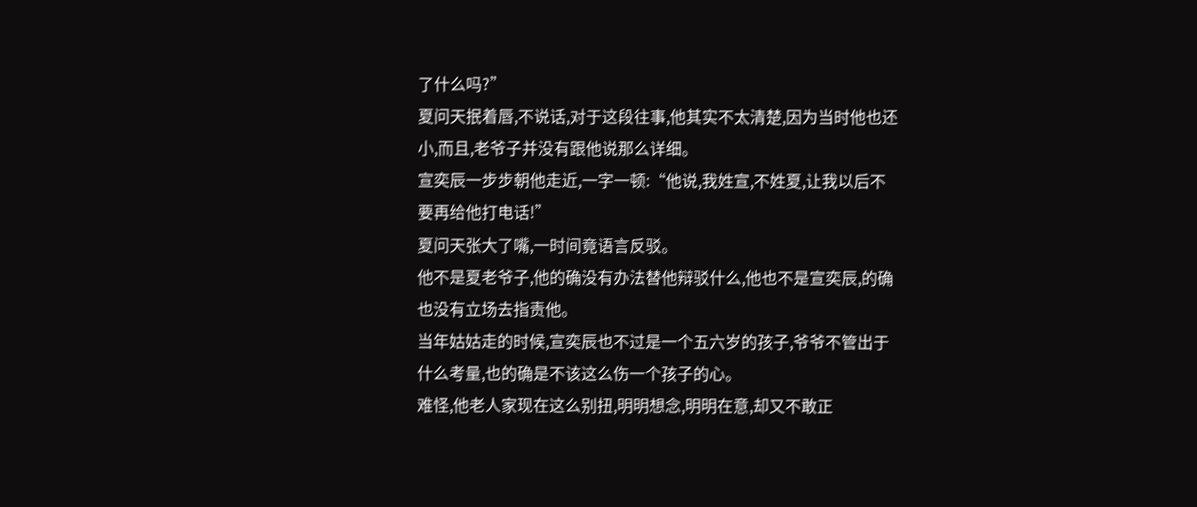了什么吗?”
夏问天抿着唇,不说话,对于这段往事,他其实不太清楚,因为当时他也还小,而且,老爷子并没有跟他说那么详细。
宣奕辰一步步朝他走近,一字一顿:“他说,我姓宣,不姓夏,让我以后不要再给他打电话!”
夏问天张大了嘴,一时间竟语言反驳。
他不是夏老爷子,他的确没有办法替他辩驳什么,他也不是宣奕辰,的确也没有立场去指责他。
当年姑姑走的时候,宣奕辰也不过是一个五六岁的孩子,爷爷不管出于什么考量,也的确是不该这么伤一个孩子的心。
难怪,他老人家现在这么别扭,明明想念,明明在意,却又不敢正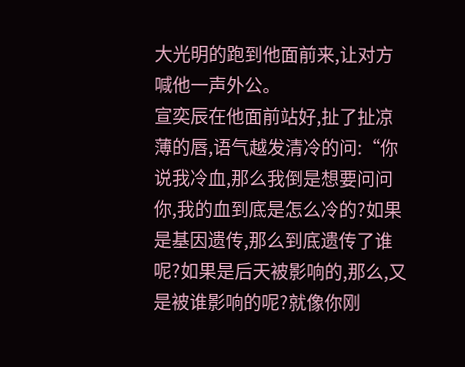大光明的跑到他面前来,让对方喊他一声外公。
宣奕辰在他面前站好,扯了扯凉薄的唇,语气越发清冷的问:“你说我冷血,那么我倒是想要问问你,我的血到底是怎么冷的?如果是基因遗传,那么到底遗传了谁呢?如果是后天被影响的,那么,又是被谁影响的呢?就像你刚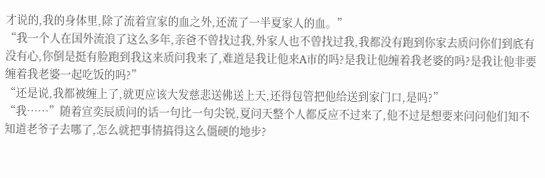才说的,我的身体里,除了流着宣家的血之外,还流了一半夏家人的血。”
“我一个人在国外流浪了这么多年,亲爸不曾找过我,外家人也不曾找过我,我都没有跑到你家去质问你们到底有没有心,你倒是挺有脸跑到我这来质问我来了,难道是我让他来A市的吗?是我让他缠着我老婆的吗?是我让他非要缠着我老婆一起吃饭的吗?”
“还是说,我都被缠上了,就更应该大发慈悲送佛送上天,还得包管把他给送到家门口,是吗?”
“我……”随着宣奕辰质问的话一句比一句尖锐,夏问天整个人都反应不过来了,他不过是想要来问问他们知不知道老爷子去哪了,怎么就把事情搞得这么僵硬的地步?